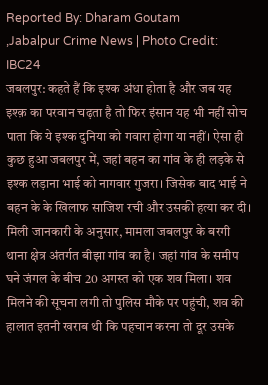Reported By: Dharam Goutam
,Jabalpur Crime News | Photo Credit: IBC24
जबलपुर: कहते हैं कि इश्क अंधा होता है और जब यह इश्क़ का परवान चढ़ता है तो फिर इंसान यह भी नहीं सोच पाता कि ये इश्क दुनिया को गवारा होगा या नहीं। ऐसा ही कुछ हुआ जबलपुर में, जहां बहन का गांव के ही लड़के से इश्क लड़ाना भाई को नागवार गुजरा। जिसेक बाद भाई ने बहन के के खिलाफ साजिश रची और उसकी हत्या कर दी।
मिली जानकारी के अनुसार, मामला जबलपुर के बरगी थाना क्षेत्र अंतर्गत बीझा गांव का है। जहां गांव के समीप घने जंगल के बीच 20 अगस्त को एक शव मिला। शव मिलने की सूचना लगी तो पुलिस मौके पर पहुंची, शव की हालात इतनी खराब थी कि पहचान करना तो दूर उसके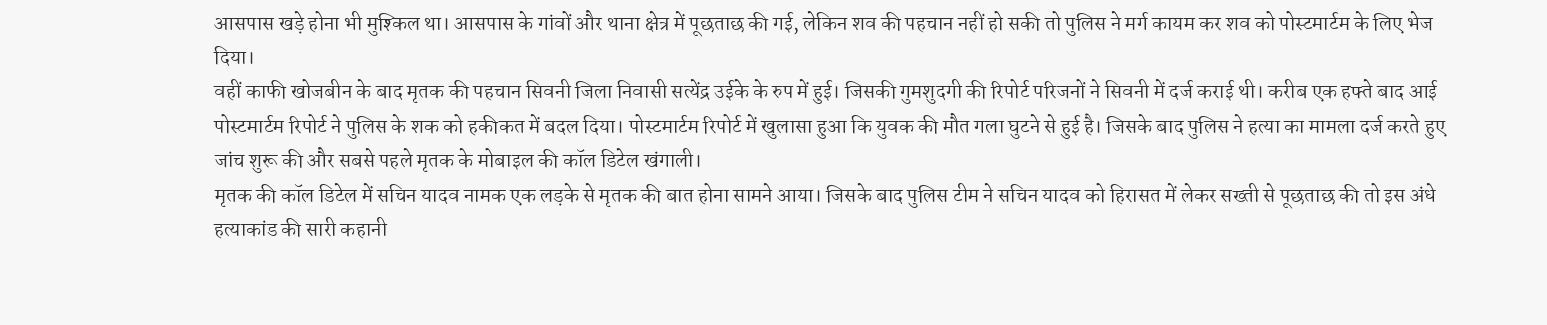आसपास खड़े होना भी मुश्किल था। आसपास के गांवों और थाना क्षेत्र में पूछताछ की गई, लेकिन शव की पहचान नहीं हो सकी तो पुलिस ने मर्ग कायम कर शव को पोस्टमार्टम के लिए भेज दिया।
वहीं काफी खोजबीन के बाद मृतक की पहचान सिवनी जिला निवासी सत्येंद्र उईके के रुप में हुई। जिसकी गुमशुदगी की रिपोर्ट परिजनों ने सिवनी में दर्ज कराई थी। करीब एक हफ्ते बाद आई पोस्टमार्टम रिपोर्ट ने पुलिस के शक को हकीकत में बदल दिया। पोस्टमार्टम रिपोर्ट में खुलासा हुआ कि युवक की मौत गला घुटने से हुई है। जिसके बाद पुलिस ने हत्या का मामला दर्ज करते हुए जांच शुरू की और सबसे पहले मृतक के मोबाइल की कॉल डिटेल खंगाली।
मृतक की कॉल डिटेल में सचिन यादव नामक एक लड़के से मृतक की बात होना सामने आया। जिसके बाद पुलिस टीम ने सचिन यादव को हिरासत में लेकर सख्ती से पूछताछ की तो इस अंधे हत्याकांड की सारी कहानी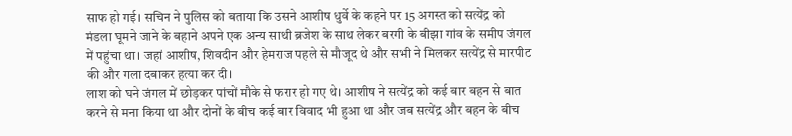साफ हो गई। सचिन ने पुलिस को बताया कि उसने आशीष धुर्वे के कहने पर 15 अगस्त को सत्येंद्र को मंडला घूमने जाने के बहाने अपने एक अन्य साथी ब्रजेश के साथ लेकर बरगी के बीझा गांव के समीप जंगल में पहुंचा था। जहां आशीष, शिवदीन और हेमराज पहले से मौजूद थे और सभी ने मिलकर सत्येंद्र से मारपीट की और गला दबाकर हत्या कर दी।
लाश को घने जंगल में छोड़कर पांचों मौके से फरार हो गए थे। आशीष ने सत्येंद्र को कई बार बहन से बात करने से मना किया था और दोनों के बीच कई बार विवाद भी हुआ था और जब सत्येंद्र और बहन के बीच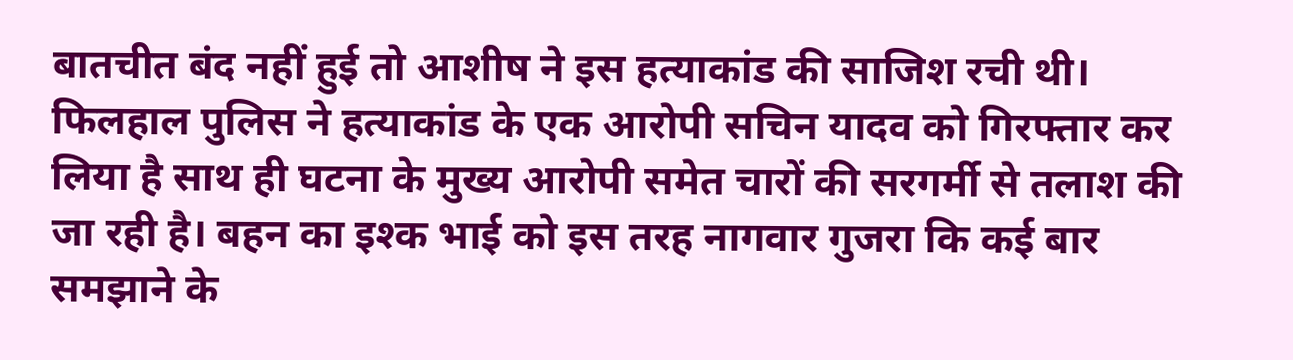बातचीत बंद नहीं हुई तो आशीष ने इस हत्याकांड की साजिश रची थी।
फिलहाल पुलिस ने हत्याकांड के एक आरोपी सचिन यादव को गिरफ्तार कर लिया है साथ ही घटना के मुख्य आरोपी समेत चारों की सरगर्मी से तलाश की जा रही है। बहन का इश्क भाई को इस तरह नागवार गुजरा कि कई बार समझाने के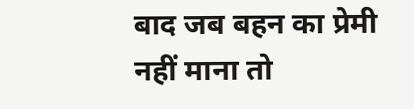बाद जब बहन का प्रेमी नहीं माना तो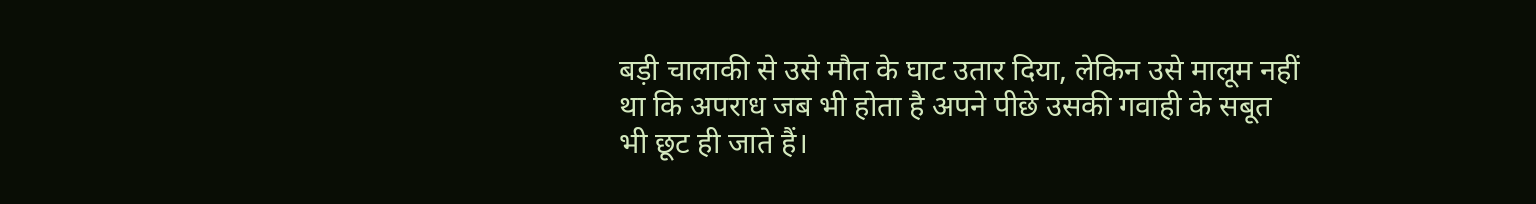बड़ी चालाकी से उसे मौत के घाट उतार दिया, लेकिन उसे मालूम नहीं था कि अपराध जब भी होता है अपने पीछे उसकी गवाही के सबूत भी छूट ही जाते हैं।